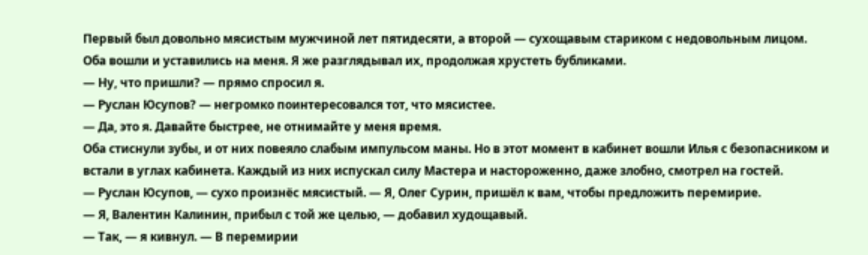Первый был довольно мясистым мужчиной лет пятидесяти, а второй — сухощавым стариком с недовольным лицом.
Оба вошли и уставились на меня. Я же разглядывал их, продолжая хрустеть бубликами.
— Ну, что пришли? — прямо спросил я.
— Руслан Юсупов? — негромко поинтересовался тот, что мясистее.
— Да, это я. Давайте быстрее, не отнимайте у меня время.
Оба стиснули зубы, и от них повеяло слабым импульсом маны. Но в этот момент в кабинет вошли Илья с безопасником и встали в углах кабинета. Каждый из них испускал силу Мастера и настороженно, даже злобно, смотрел на гостей.
— Руслан Юсупов, — сухо произнёс мясистый. — Я, Олег Сурин, пришёл к вам, чтобы предложить перемирие.
— Я, Валентин Калинин, прибыл с той же целью, — добавил худощавый.
— Так, — я кивнул. — В перемирии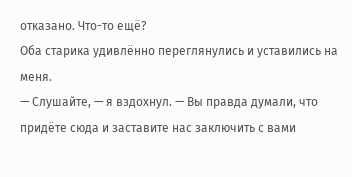отказано. Что-то ещё?
Оба старика удивлённо переглянулись и уставились на меня.
— Слушайте, — я вздохнул. — Вы правда думали, что придёте сюда и заставите нас заключить с вами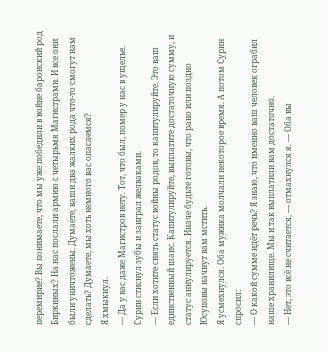перемирие? Вы понимаете, что мы уже победили в войне баронский род Биркиных? На нас послали армию с четырьмя Магистрами. И все они были уничтожены. Думаете, ваши два жалких рода что-то смогут нам сделать? Думаете, мы хоть немного вас опасаемся?
Я хмыкнул.
— Да у вас даже Магистров нету. Тот, что был, помер у нас в ущелье.
Сурин стиснул зубы и заиграл желваками.
— Если хотите снять статус войны родов, то капитулируйте. Это ваш единственный шанс. Капитулируйте, выплатите достаточную сумму, и статус аннулируется. Иначе будьте готовы, что рано или поздно Юсуповы начнут вам мстить.
Я усмехнулся. Оба мужика молчали некоторое время. А потом Сурин спросил:
— О какой сумме идёт речь? Я знаю, что именно ваш человек ограбил наше хранилище. Мы и так выплатили вам достаточно.
— Нет, это всё не считается, — отмахнулся я. — Оба вы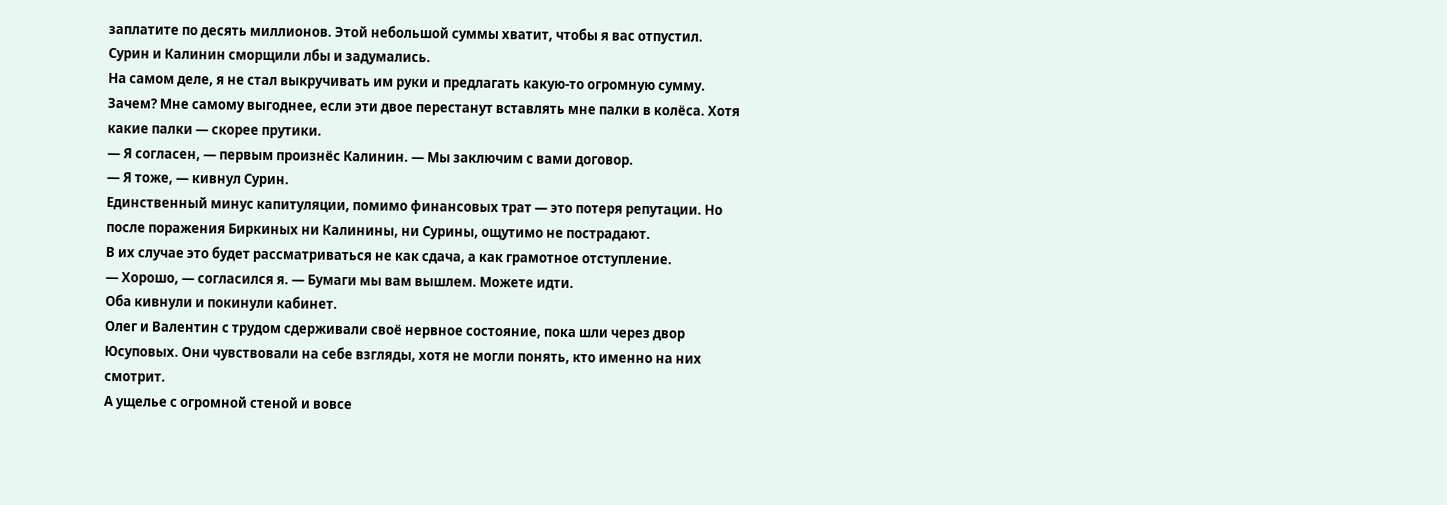заплатите по десять миллионов. Этой небольшой суммы хватит, чтобы я вас отпустил.
Сурин и Калинин сморщили лбы и задумались.
На самом деле, я не стал выкручивать им руки и предлагать какую-то огромную сумму. Зачем? Мне самому выгоднее, если эти двое перестанут вставлять мне палки в колёса. Хотя какие палки — скорее прутики.
— Я согласен, — первым произнёс Калинин. — Мы заключим с вами договор.
— Я тоже, — кивнул Сурин.
Единственный минус капитуляции, помимо финансовых трат — это потеря репутации. Но после поражения Биркиных ни Калинины, ни Сурины, ощутимо не пострадают.
В их случае это будет рассматриваться не как сдача, а как грамотное отступление.
— Хорошо, — согласился я. — Бумаги мы вам вышлем. Можете идти.
Оба кивнули и покинули кабинет.
Олег и Валентин с трудом сдерживали своё нервное состояние, пока шли через двор Юсуповых. Они чувствовали на себе взгляды, хотя не могли понять, кто именно на них смотрит.
А ущелье с огромной стеной и вовсе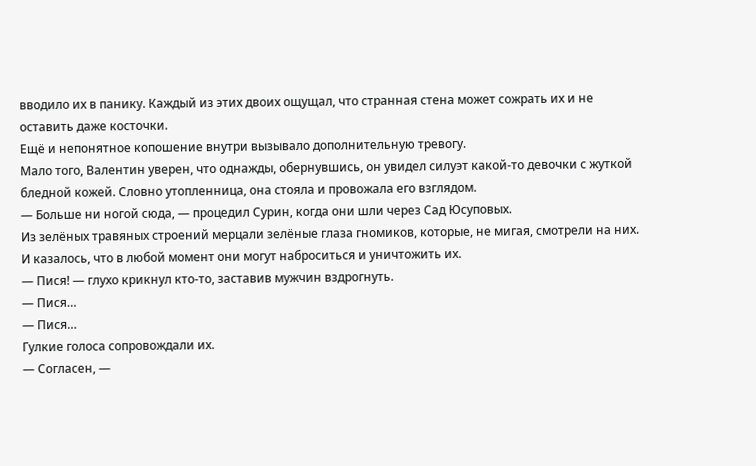вводило их в панику. Каждый из этих двоих ощущал, что странная стена может сожрать их и не оставить даже косточки.
Ещё и непонятное копошение внутри вызывало дополнительную тревогу.
Мало того, Валентин уверен, что однажды, обернувшись, он увидел силуэт какой-то девочки с жуткой бледной кожей. Словно утопленница, она стояла и провожала его взглядом.
— Больше ни ногой сюда, — процедил Сурин, когда они шли через Сад Юсуповых.
Из зелёных травяных строений мерцали зелёные глаза гномиков, которые, не мигая, смотрели на них. И казалось, что в любой момент они могут наброситься и уничтожить их.
— Пися! — глухо крикнул кто-то, заставив мужчин вздрогнуть.
— Пися…
— Пися…
Гулкие голоса сопровождали их.
— Согласен, —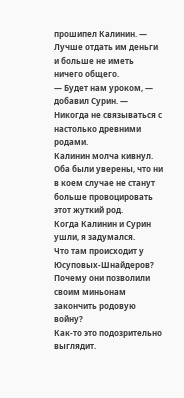прошипел Калинин. — Лучше отдать им деньги и больше не иметь ничего общего.
— Будет нам уроком, — добавил Сурин. — Никогда не связываться с настолько древними родами.
Калинин молча кивнул. Оба были уверены, что ни в коем случае не станут больше провоцировать этот жуткий род.
Когда Калинин и Сурин ушли, я задумался.
Что там происходит у Юсуповых-Шнайдеров? Почему они позволили своим миньонам закончить родовую войну?
Как-то это подозрительно выглядит.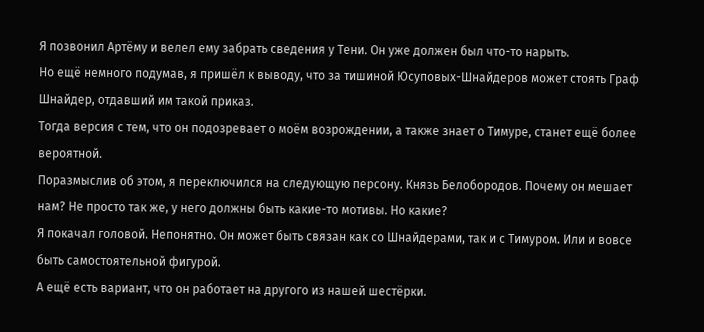Я позвонил Артёму и велел ему забрать сведения у Тени. Он уже должен был что-то нарыть.
Но ещё немного подумав, я пришёл к выводу, что за тишиной Юсуповых-Шнайдеров может стоять Граф Шнайдер, отдавший им такой приказ.
Тогда версия с тем, что он подозревает о моём возрождении, а также знает о Тимуре, станет ещё более вероятной.
Поразмыслив об этом, я переключился на следующую персону. Князь Белобородов. Почему он мешает нам? Не просто так же, у него должны быть какие-то мотивы. Но какие?
Я покачал головой. Непонятно. Он может быть связан как со Шнайдерами, так и с Тимуром. Или и вовсе быть самостоятельной фигурой.
А ещё есть вариант, что он работает на другого из нашей шестёрки.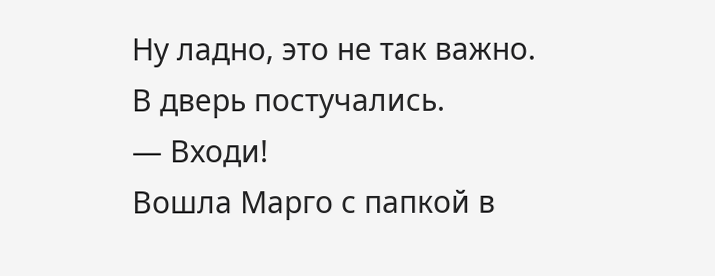Ну ладно, это не так важно.
В дверь постучались.
— Входи!
Вошла Марго с папкой в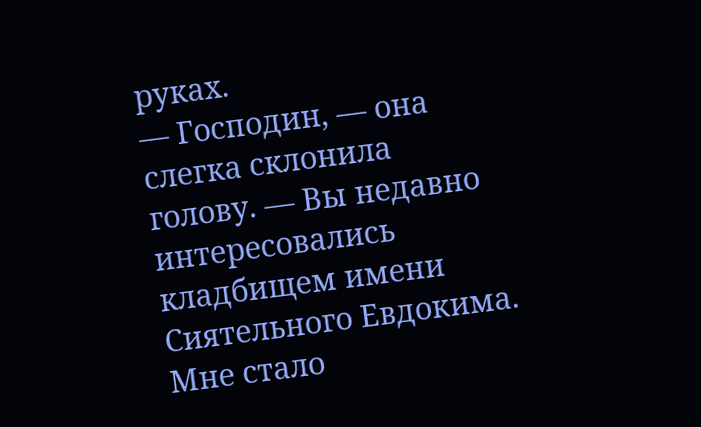руках.
— Господин, — она слегка склонила голову. — Вы недавно интересовались кладбищем имени Сиятельного Евдокима. Мне стало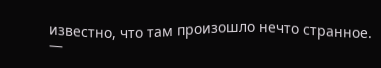известно, что там произошло нечто странное.
—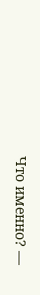Что именно? —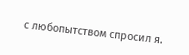с любопытством спросил я.